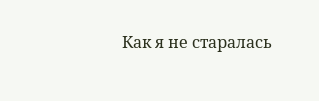Как я не старалась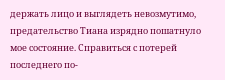держать лицо и выглядеть невозмутимо, предательство Тиана изрядно пошатнуло мое состояние. Справиться с потерей последнего по-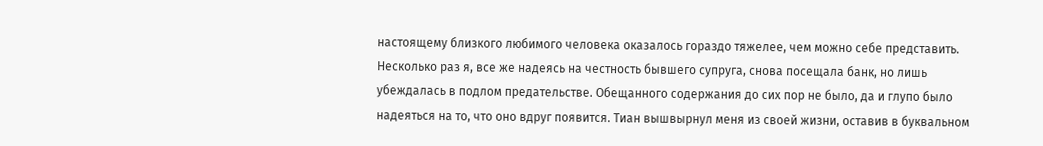настоящему близкого любимого человека оказалось гораздо тяжелее, чем можно себе представить.
Несколько раз я, все же надеясь на честность бывшего супруга, снова посещала банк, но лишь убеждалась в подлом предательстве. Обещанного содержания до сих пор не было, да и глупо было надеяться на то, что оно вдруг появится. Тиан вышвырнул меня из своей жизни, оставив в буквальном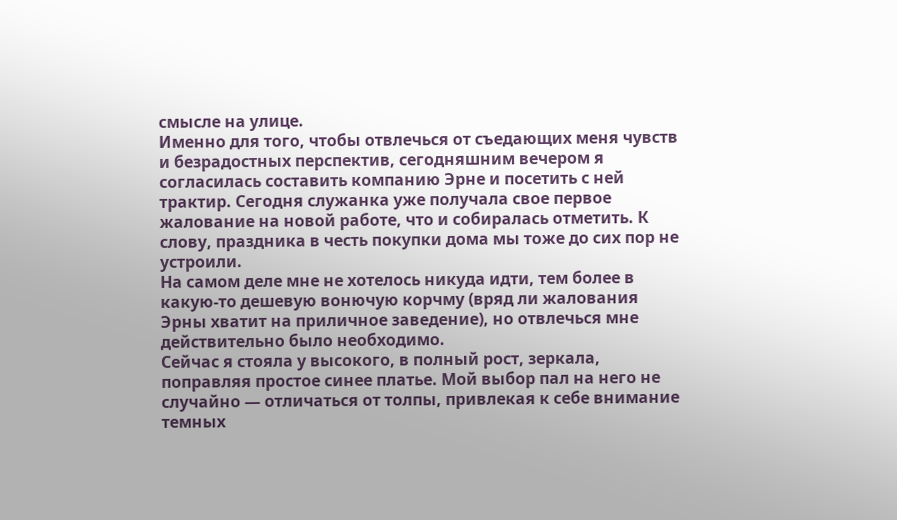смысле на улице.
Именно для того, чтобы отвлечься от съедающих меня чувств и безрадостных перспектив, сегодняшним вечером я согласилась составить компанию Эрне и посетить с ней трактир. Сегодня служанка уже получала свое первое жалование на новой работе, что и собиралась отметить. К слову, праздника в честь покупки дома мы тоже до сих пор не устроили.
На самом деле мне не хотелось никуда идти, тем более в какую-то дешевую вонючую корчму (вряд ли жалования Эрны хватит на приличное заведение), но отвлечься мне действительно было необходимо.
Сейчас я стояла у высокого, в полный рост, зеркала, поправляя простое синее платье. Мой выбор пал на него не случайно — отличаться от толпы, привлекая к себе внимание темных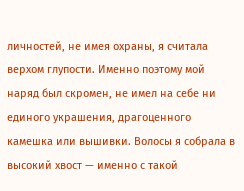личностей, не имея охраны, я считала верхом глупости. Именно поэтому мой наряд был скромен, не имел на себе ни единого украшения, драгоценного камешка или вышивки. Волосы я собрала в высокий хвост — именно с такой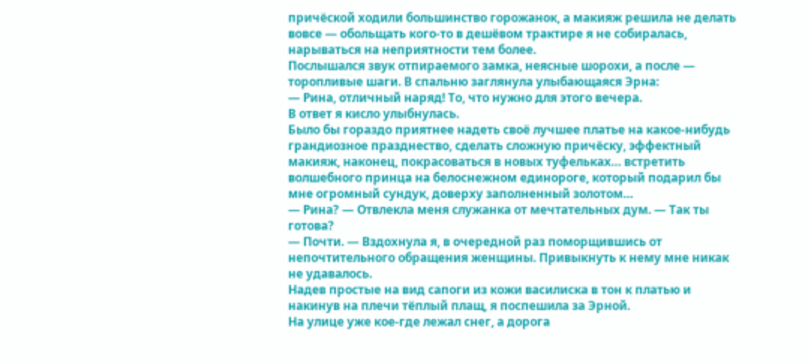причёской ходили большинство горожанок, а макияж решила не делать вовсе — обольщать кого-то в дешёвом трактире я не собиралась, нарываться на неприятности тем более.
Послышался звук отпираемого замка, неясные шорохи, а после — торопливые шаги. В спальню заглянула улыбающаяся Эрна:
— Рина, отличный наряд! То, что нужно для этого вечера.
В ответ я кисло улыбнулась.
Было бы гораздо приятнее надеть своё лучшее платье на какое-нибудь грандиозное празднество, сделать сложную причёску, эффектный макияж, наконец, покрасоваться в новых туфельках… встретить волшебного принца на белоснежном единороге, который подарил бы мне огромный сундук, доверху заполненный золотом…
— Рина? — Отвлекла меня служанка от мечтательных дум. — Так ты готова?
— Почти. — Вздохнула я, в очередной раз поморщившись от непочтительного обращения женщины. Привыкнуть к нему мне никак не удавалось.
Надев простые на вид сапоги из кожи василиска в тон к платью и накинув на плечи тёплый плащ, я поспешила за Эрной.
На улице уже кое-где лежал снег, а дорога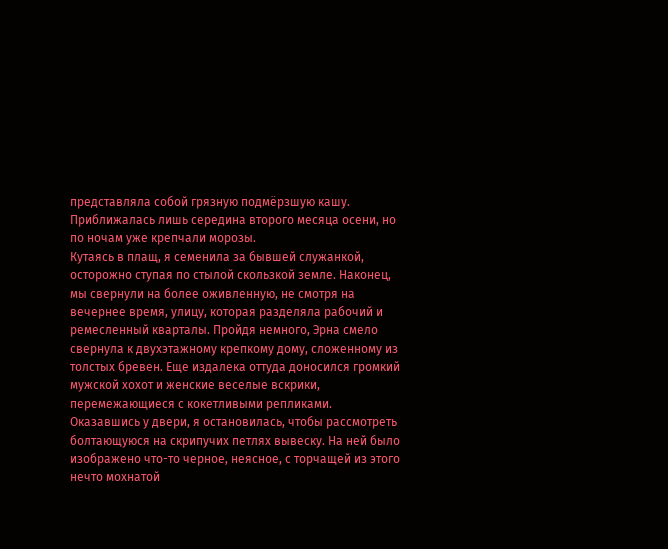представляла собой грязную подмёрзшую кашу. Приближалась лишь середина второго месяца осени, но по ночам уже крепчали морозы.
Кутаясь в плащ, я семенила за бывшей служанкой, осторожно ступая по стылой скользкой земле. Наконец, мы свернули на более оживленную, не смотря на вечернее время, улицу, которая разделяла рабочий и ремесленный кварталы. Пройдя немного, Эрна смело свернула к двухэтажному крепкому дому, сложенному из толстых бревен. Еще издалека оттуда доносился громкий мужской хохот и женские веселые вскрики, перемежающиеся с кокетливыми репликами.
Оказавшись у двери, я остановилась, чтобы рассмотреть болтающуюся на скрипучих петлях вывеску. На ней было изображено что-то черное, неясное, с торчащей из этого нечто мохнатой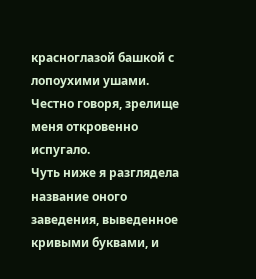красноглазой башкой с лопоухими ушами. Честно говоря, зрелище меня откровенно испугало.
Чуть ниже я разглядела название оного заведения, выведенное кривыми буквами, и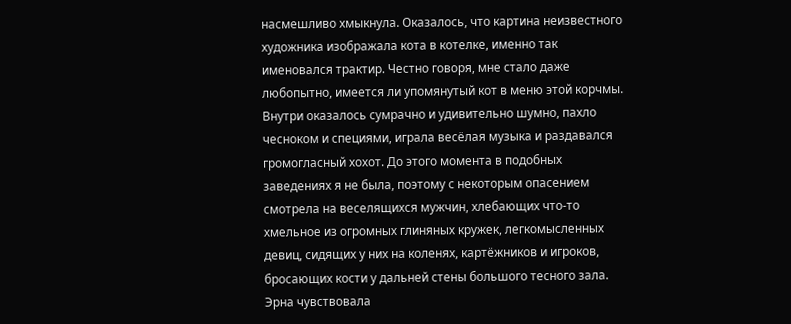насмешливо хмыкнула. Оказалось, что картина неизвестного художника изображала кота в котелке, именно так именовался трактир. Честно говоря, мне стало даже любопытно, имеется ли упомянутый кот в меню этой корчмы.
Внутри оказалось сумрачно и удивительно шумно, пахло чесноком и специями, играла весёлая музыка и раздавался громогласный хохот. До этого момента в подобных заведениях я не была, поэтому с некоторым опасением смотрела на веселящихся мужчин, хлебающих что-то хмельное из огромных глиняных кружек, легкомысленных девиц, сидящих у них на коленях, картёжников и игроков, бросающих кости у дальней стены большого тесного зала.
Эрна чувствовала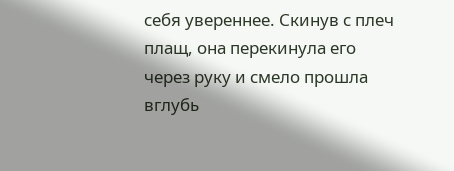себя увереннее. Скинув с плеч плащ, она перекинула его через руку и смело прошла вглубь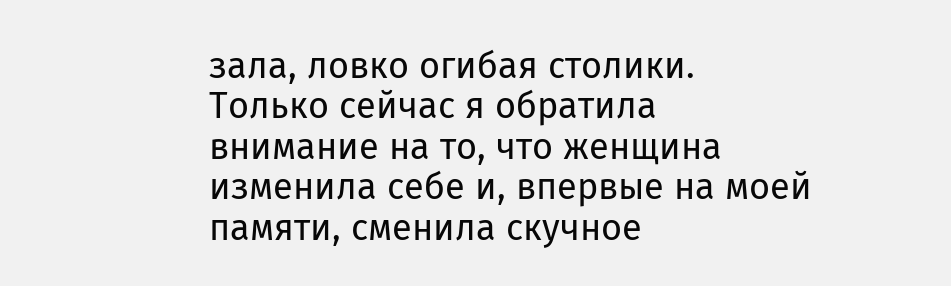зала, ловко огибая столики. Только сейчас я обратила внимание на то, что женщина изменила себе и, впервые на моей памяти, сменила скучное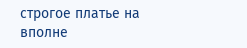строгое платье на вполне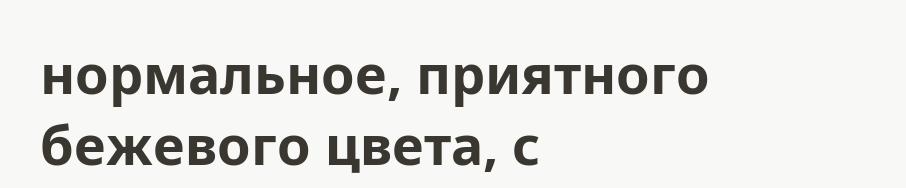нормальное, приятного бежевого цвета, с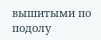вышитыми по подолу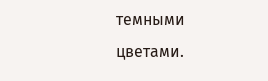темными цветами.